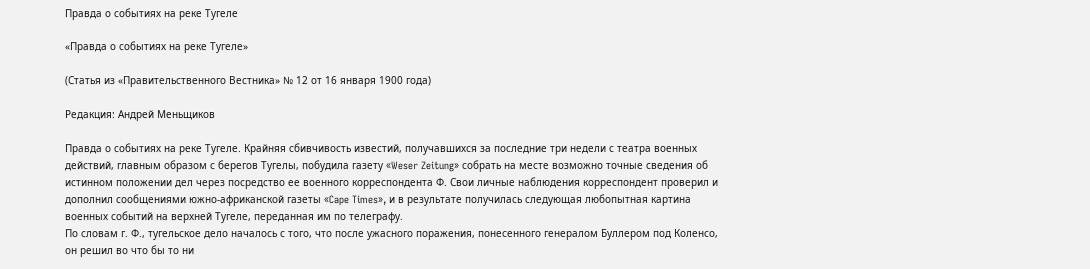Правда о событиях на реке Тугеле

«Правда о событиях на реке Тугеле»

(Статья из «Правительственного Вестника» № 12 от 16 января 1900 года)

Редакция: Андрей Меньщиков

Правда о событиях на реке Тугеле. Крайняя сбивчивость известий, получавшихся за последние три недели с театра военных действий, главным образом с берегов Тугелы, побудила газету «Weser Zeitung» собрать на месте возможно точные сведения об истинном положении дел через посредство ее военного корреспондента Ф. Свои личные наблюдения корреспондент проверил и дополнил сообщениями южно-африканской газеты «Cape Times», и в результате получилась следующая любопытная картина военных событий на верхней Тугеле, переданная им по телеграфу.
По словам г. Ф., тугельское дело началось с того, что после ужасного поражения, понесенного генералом Буллером под Коленсо, он решил во что бы то ни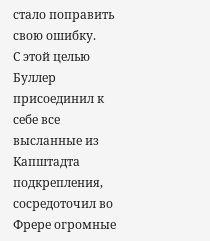стало поправить свою ошибку.
С этой целью Буллер присоединил к себе все высланные из Капштадта подкрепления, сосредоточил во Фрере огромные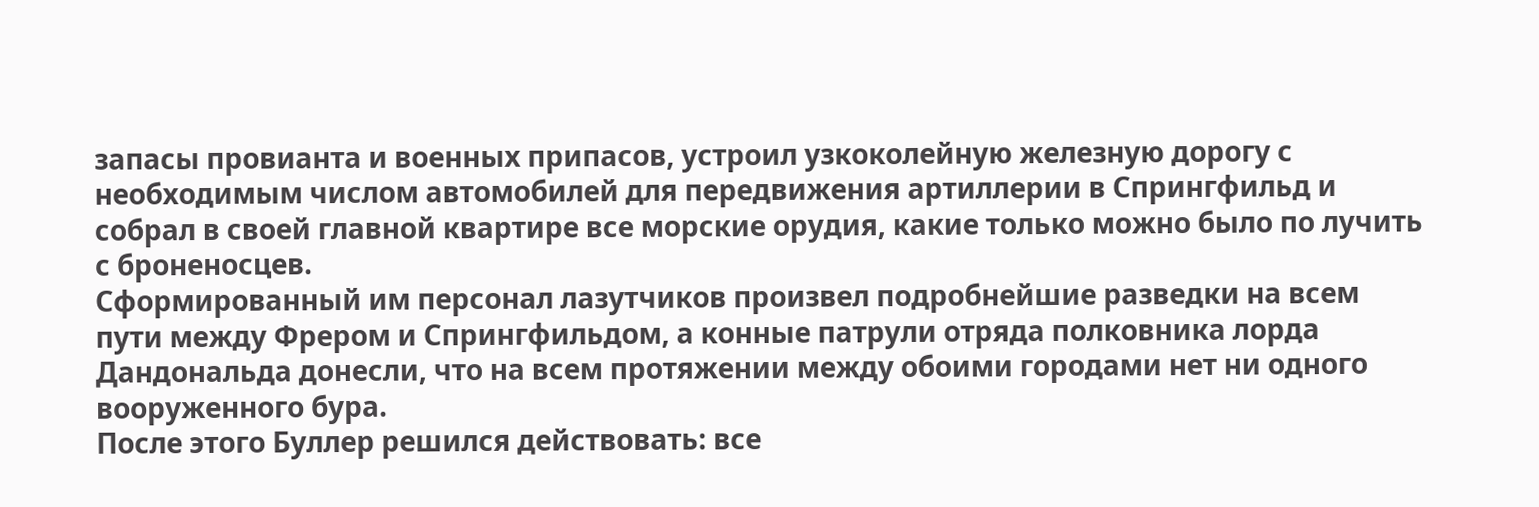запасы провианта и военных припасов, устроил узкоколейную железную дорогу с необходимым числом автомобилей для передвижения артиллерии в Спрингфильд и собрал в своей главной квартире все морские орудия, какие только можно было по лучить с броненосцев.
Сформированный им персонал лазутчиков произвел подробнейшие разведки на всем пути между Фрером и Спрингфильдом, а конные патрули отряда полковника лорда Дандональда донесли, что на всем протяжении между обоими городами нет ни одного вооруженного бура.
После этого Буллер решился действовать: все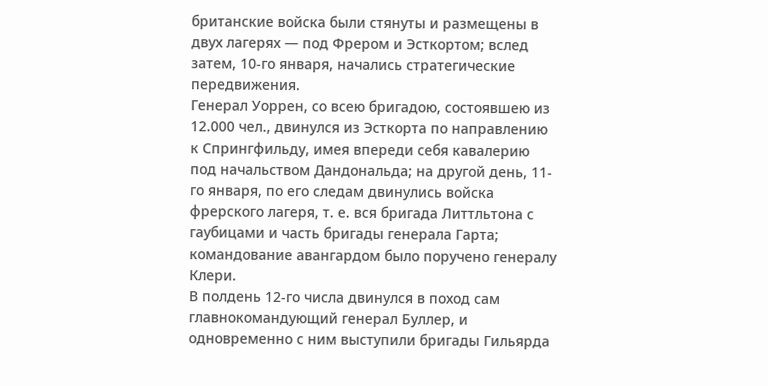британские войска были стянуты и размещены в двух лагерях — под Фрером и Эсткортом; вслед затем, 10-го января, начались стратегические передвижения.
Генерал Уоррен, со всею бригадою, состоявшею из 12.000 чел., двинулся из Эсткорта по направлению к Спрингфильду, имея впереди себя кавалерию под начальством Дандональда; на другой день, 11-го января, по его следам двинулись войска фрерского лагеря, т. е. вся бригада Литтльтона с гаубицами и часть бригады генерала Гарта; командование авангардом было поручено генералу Клери.
В полдень 12-го числа двинулся в поход сам главнокомандующий генерал Буллер, и одновременно с ним выступили бригады Гильярда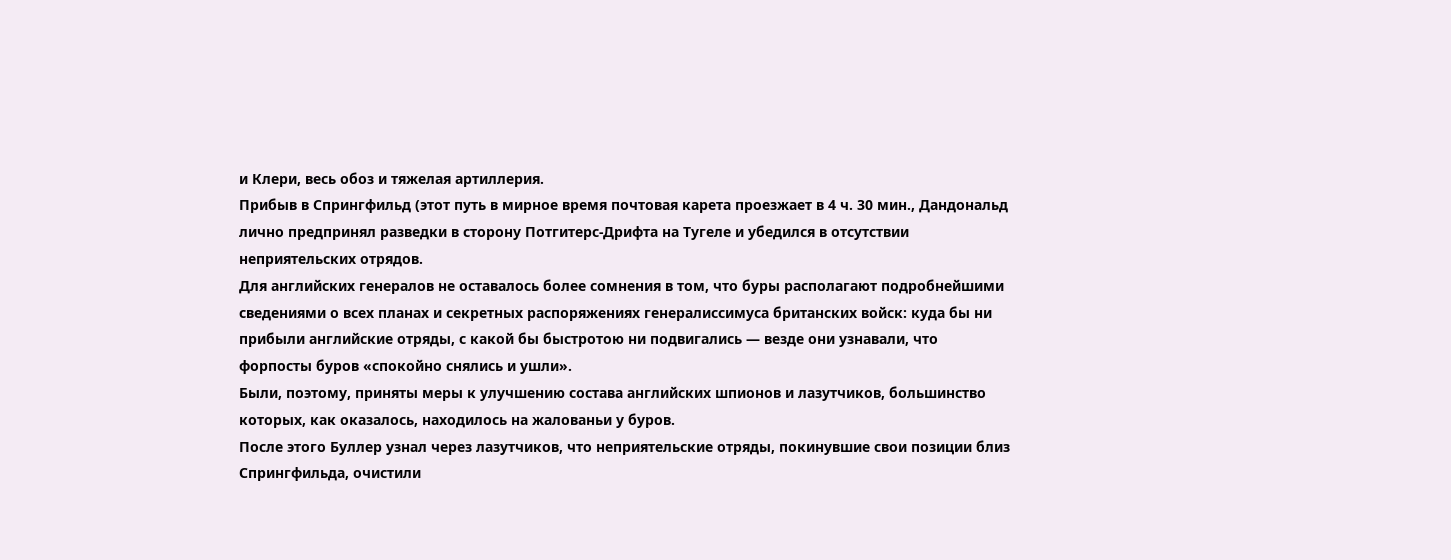и Клери, весь обоз и тяжелая артиллерия.
Прибыв в Спрингфильд (этот путь в мирное время почтовая карета проезжает в 4 ч. 30 мин., Дандональд лично предпринял разведки в сторону Потгитерс-Дрифта на Тугеле и убедился в отсутствии неприятельских отрядов.
Для английских генералов не оставалось более сомнения в том, что буры располагают подробнейшими сведениями о всех планах и секретных распоряжениях генералиссимуса британских войск: куда бы ни прибыли английские отряды, с какой бы быстротою ни подвигались — везде они узнавали, что форпосты буров «спокойно снялись и ушли».
Были, поэтому, приняты меры к улучшению состава английских шпионов и лазутчиков, большинство которых, как оказалось, находилось на жалованьи у буров.
После этого Буллер узнал через лазутчиков, что неприятельские отряды, покинувшие свои позиции близ Спрингфильда, очистили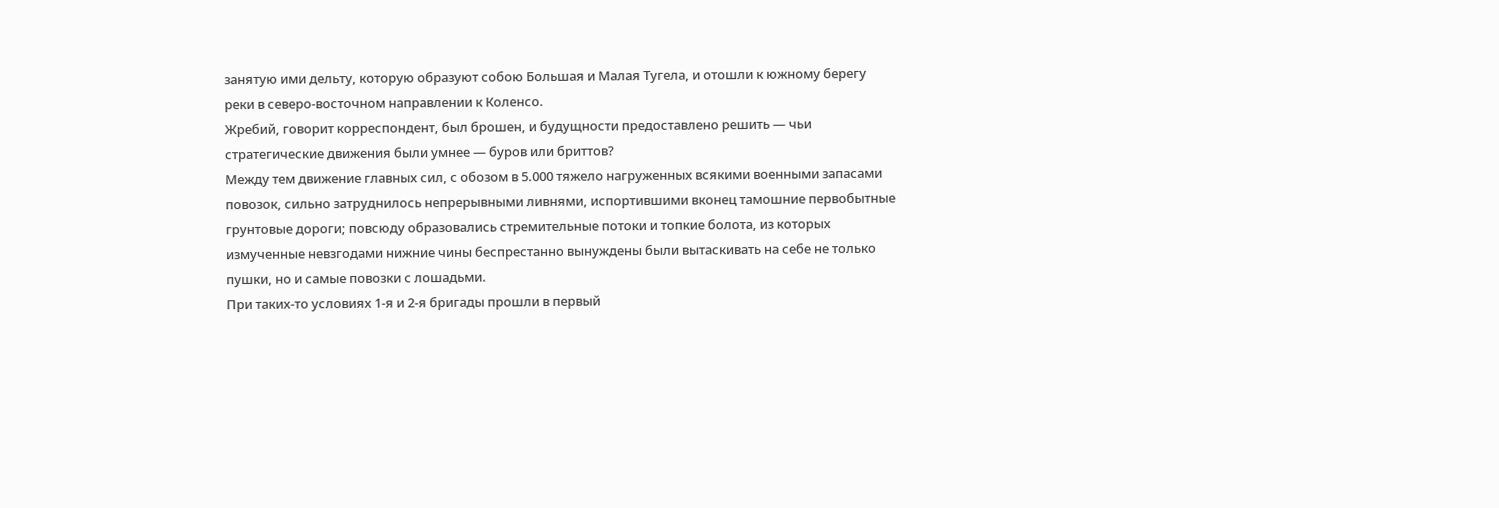занятую ими дельту, которую образуют собою Большая и Малая Тугела, и отошли к южному берегу реки в северо-восточном направлении к Коленсо.
Жребий, говорит корреспондент, был брошен, и будущности предоставлено решить — чьи стратегические движения были умнее — буров или бриттов?
Между тем движение главных сил, с обозом в 5.000 тяжело нагруженных всякими военными запасами повозок, сильно затруднилось непрерывными ливнями, испортившими вконец тамошние первобытные грунтовые дороги; повсюду образовались стремительные потоки и топкие болота, из которых измученные невзгодами нижние чины беспрестанно вынуждены были вытаскивать на себе не только пушки, но и самые повозки с лошадьми.
При таких-то условиях 1-я и 2-я бригады прошли в первый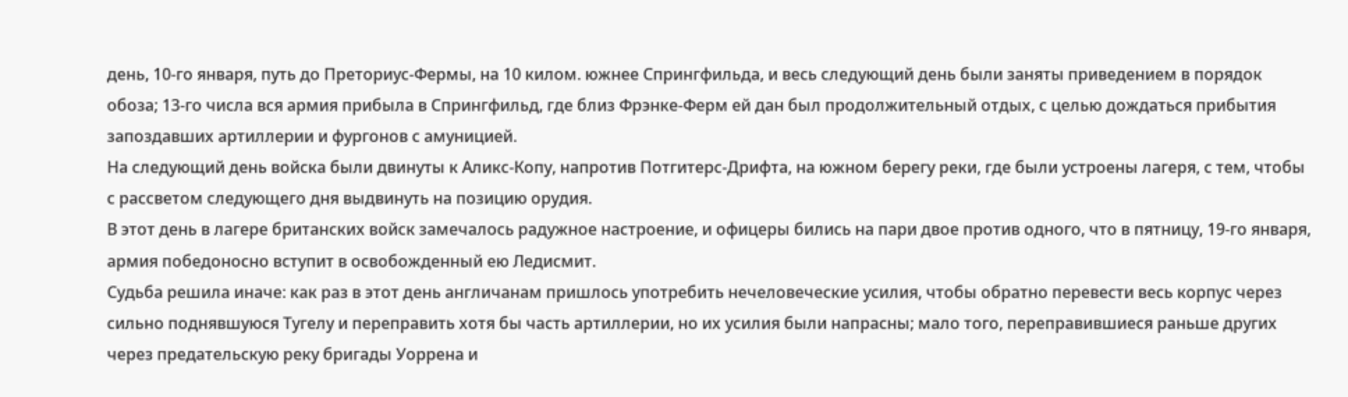день, 10-го января, путь до Преториус-Фермы, на 10 килом. южнее Спрингфильда, и весь следующий день были заняты приведением в порядок обоза; 13-го числа вся армия прибыла в Спрингфильд, где близ Фрэнке-Ферм ей дан был продолжительный отдых, с целью дождаться прибытия запоздавших артиллерии и фургонов с амуницией.
На следующий день войска были двинуты к Аликс-Копу, напротив Потгитерс-Дрифта, на южном берегу реки, где были устроены лагеря, с тем, чтобы с рассветом следующего дня выдвинуть на позицию орудия.
В этот день в лагере британских войск замечалось радужное настроение, и офицеры бились на пари двое против одного, что в пятницу, 19-го января, армия победоносно вступит в освобожденный ею Ледисмит.
Судьба решила иначе: как раз в этот день англичанам пришлось употребить нечеловеческие усилия, чтобы обратно перевести весь корпус через сильно поднявшуюся Тугелу и переправить хотя бы часть артиллерии, но их усилия были напрасны; мало того, переправившиеся раньше других через предательскую реку бригады Уоррена и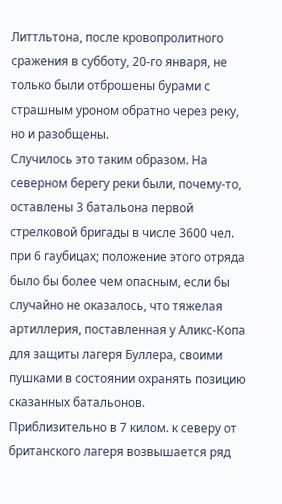Литтльтона, после кровопролитного сражения в субботу, 20-го января, не только были отброшены бурами с страшным уроном обратно через реку, но и разобщены.
Случилось это таким образом. На северном берегу реки были, почему-то, оставлены 3 батальона первой стрелковой бригады в числе 3600 чел. при 6 гаубицах; положение этого отряда было бы более чем опасным, если бы случайно не оказалось, что тяжелая артиллерия, поставленная у Аликс-Копа для защиты лагеря Буллера, своими пушками в состоянии охранять позицию сказанных батальонов.
Приблизительно в 7 килом. к северу от британского лагеря возвышается ряд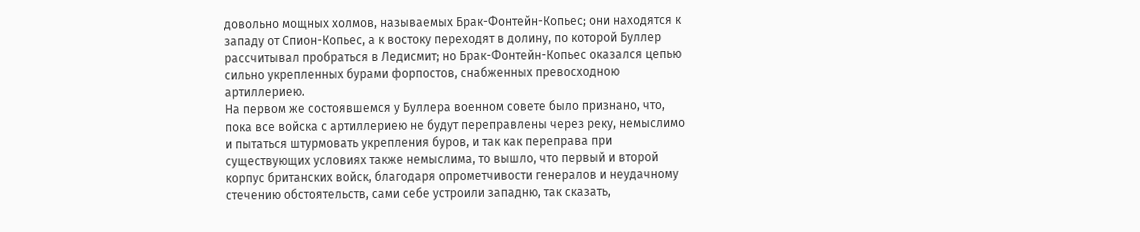довольно мощных холмов, называемых Брак-Фонтейн-Копьес; они находятся к западу от Спион-Копьес, а к востоку переходят в долину, по которой Буллер рассчитывал пробраться в Ледисмит; но Брак-Фонтейн-Копьес оказался цепью сильно укрепленных бурами форпостов, снабженных превосходною артиллериею.
На первом же состоявшемся у Буллера военном совете было признано, что, пока все войска с артиллериею не будут переправлены через реку, немыслимо и пытаться штурмовать укрепления буров, и так как переправа при существующих условиях также немыслима, то вышло, что первый и второй корпус британских войск, благодаря опрометчивости генералов и неудачному стечению обстоятельств, сами себе устроили западню, так сказать,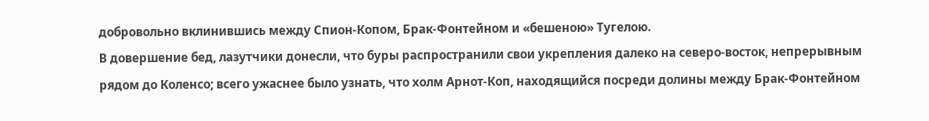добровольно вклинившись между Спион-Копом, Брак-Фонтейном и «бешеною» Тугелою.
В довершение бед, лазутчики донесли, что буры распространили свои укрепления далеко на северо-восток, непрерывным рядом до Коленсо; всего ужаснее было узнать, что холм Арнот-Коп, находящийся посреди долины между Брак-Фонтейном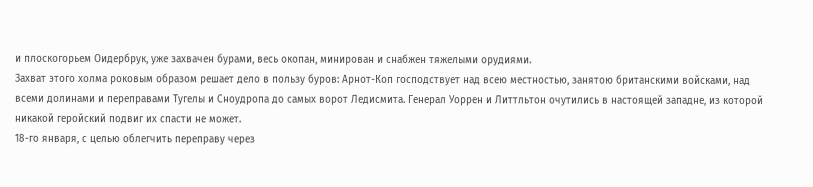и плоскогорьем Оидербрук, уже захвачен бурами, весь окопан, минирован и снабжен тяжелыми орудиями.
Захват этого холма роковым образом решает дело в пользу буров: Арнот-Коп господствует над всею местностью, занятою британскими войсками, над всеми долинами и переправами Тугелы и Сноудропа до самых ворот Ледисмита. Генерал Уоррен и Литтльтон очутились в настоящей западне, из которой никакой геройский подвиг их спасти не может.
18-го января, с целью облегчить переправу через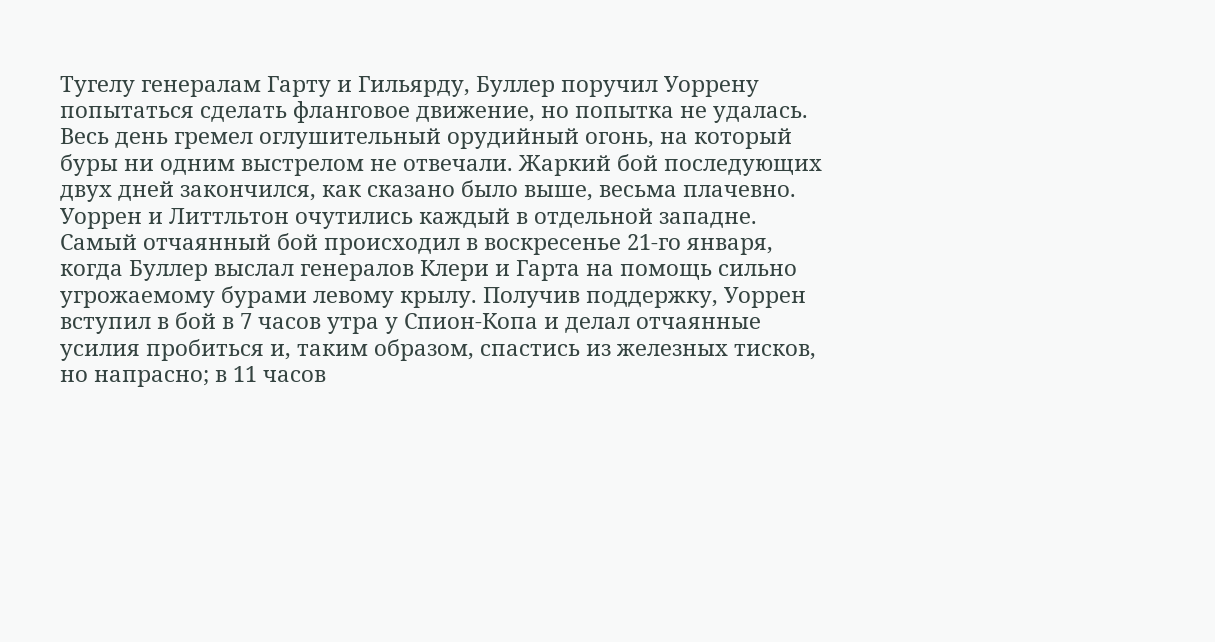Тугелу генералам Гарту и Гильярду, Буллер поручил Уоррену попытаться сделать фланговое движение, но попытка не удалась.
Весь день гремел оглушительный орудийный огонь, на который буры ни одним выстрелом не отвечали. Жаркий бой последующих двух дней закончился, как сказано было выше, весьма плачевно.
Уоррен и Литтльтон очутились каждый в отдельной западне. Самый отчаянный бой происходил в воскресенье 21-го января, когда Буллер выслал генералов Клери и Гарта на помощь сильно угрожаемому бурами левому крылу. Получив поддержку, Уоррен вступил в бой в 7 часов утра у Спион-Копа и делал отчаянные усилия пробиться и, таким образом, спастись из железных тисков, но напрасно; в 11 часов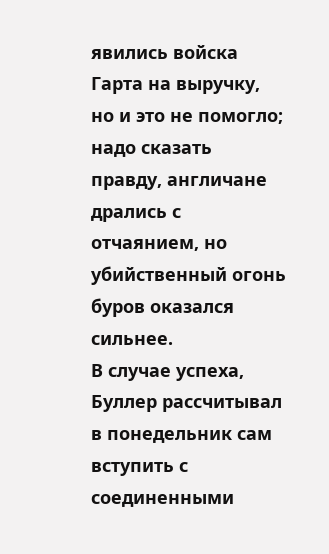явились войска Гарта на выручку, но и это не помогло; надо сказать правду, англичане дрались с отчаянием, но убийственный огонь буров оказался сильнее.
В случае успеха, Буллер рассчитывал в понедельник сам вступить с соединенными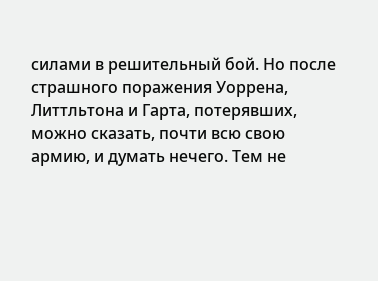силами в решительный бой. Но после страшного поражения Уоррена, Литтльтона и Гарта, потерявших, можно сказать, почти всю свою армию, и думать нечего. Тем не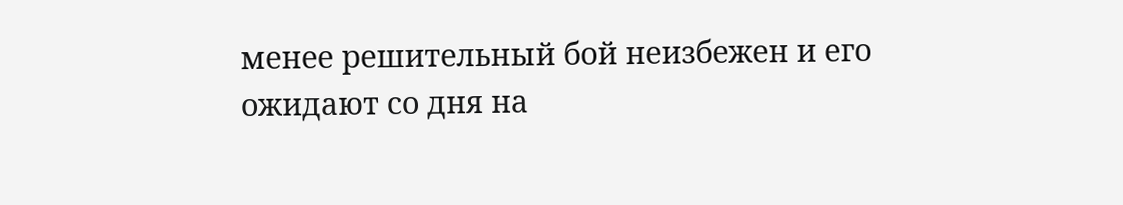менее решительный бой неизбежен и его ожидают со дня на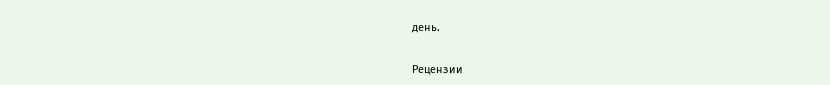день.


Рецензии